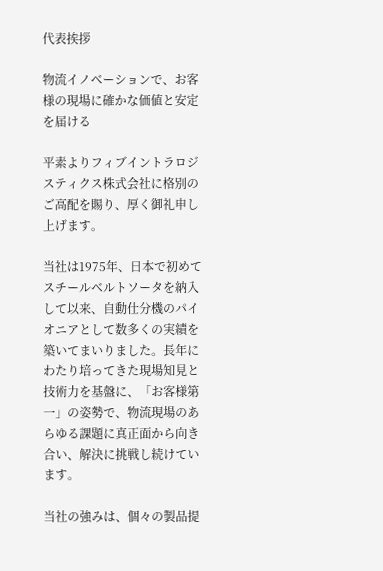代表挨拶

物流イノベーションで、お客様の現場に確かな価値と安定を届ける

平素よりフィブイントラロジスティクス株式会社に格別のご高配を賜り、厚く御礼申し上げます。

当社は1975年、日本で初めてスチールベルトソータを納入して以来、自動仕分機のパイオニアとして数多くの実績を築いてまいりました。長年にわたり培ってきた現場知見と技術力を基盤に、「お客様第一」の姿勢で、物流現場のあらゆる課題に真正面から向き合い、解決に挑戦し続けています。

当社の強みは、個々の製品提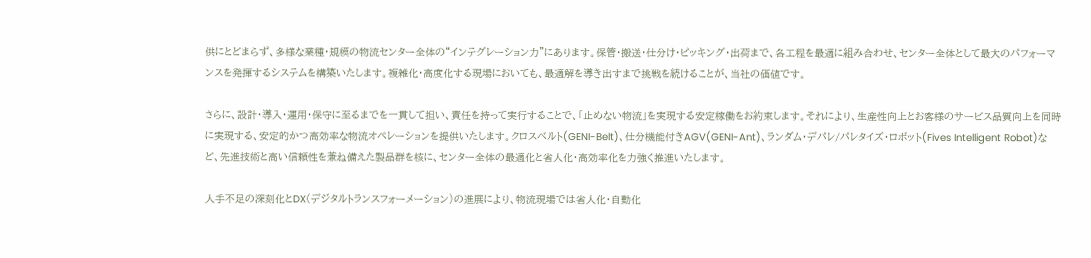供にとどまらず、多様な業種・規模の物流センター全体の“インテグレーション力”にあります。保管・搬送・仕分け・ピッキング・出荷まで、各工程を最適に組み合わせ、センター全体として最大のパフォーマンスを発揮するシステムを構築いたします。複雑化・高度化する現場においても、最適解を導き出すまで挑戦を続けることが、当社の価値です。

さらに、設計・導入・運用・保守に至るまでを一貫して担い、責任を持って実行することで、「止めない物流」を実現する安定稼働をお約束します。それにより、生産性向上とお客様のサービス品質向上を同時に実現する、安定的かつ高効率な物流オペレーションを提供いたします。クロスベルト(GENI-Belt)、仕分機能付きAGV(GENI-Ant)、ランダム・デパレ/パレタイズ・ロボット(Fives Intelligent Robot)など、先進技術と高い信頼性を兼ね備えた製品群を核に、センター全体の最適化と省人化・高効率化を力強く推進いたします。

人手不足の深刻化とDX(デジタルトランスフォーメーション)の進展により、物流現場では省人化・自動化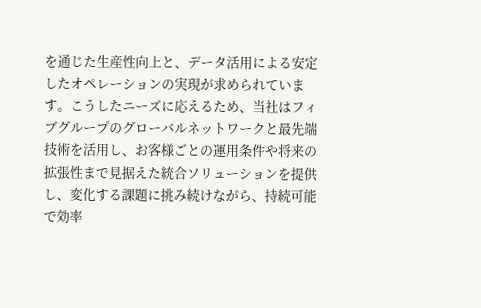を通じた生産性向上と、データ活用による安定したオペレーションの実現が求められています。こうしたニーズに応えるため、当社はフィブグループのグローバルネットワークと最先端技術を活用し、お客様ごとの運用条件や将来の拡張性まで見据えた統合ソリューションを提供し、変化する課題に挑み続けながら、持続可能で効率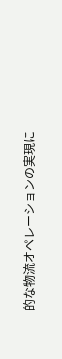的な物流オペレーションの実現に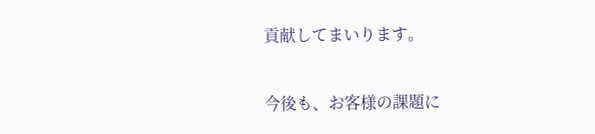貢献してまいります。

今後も、お客様の課題に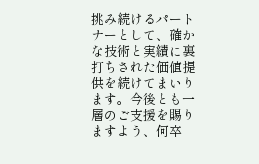挑み続けるパートナーとして、確かな技術と実績に裏打ちされた価値提供を続けてまいります。今後とも一層のご支援を賜りますよう、何卒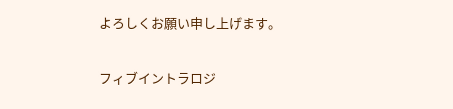よろしくお願い申し上げます。

フィブイントラロジ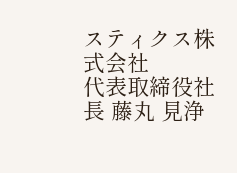スティクス株式会社
代表取締役社長 藤丸 見浄